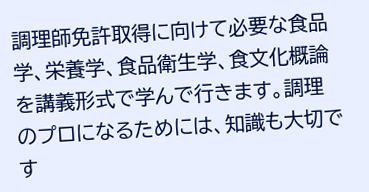調理師免許取得に向けて必要な食品学、栄養学、食品衛生学、食文化概論を講義形式で学んで行きます。調理のプロになるためには、知識も大切です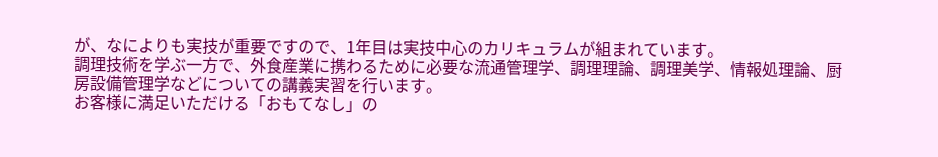が、なによりも実技が重要ですので、1年目は実技中心のカリキュラムが組まれています。
調理技術を学ぶ一方で、外食産業に携わるために必要な流通管理学、調理理論、調理美学、情報処理論、厨房設備管理学などについての講義実習を行います。
お客様に満足いただける「おもてなし」の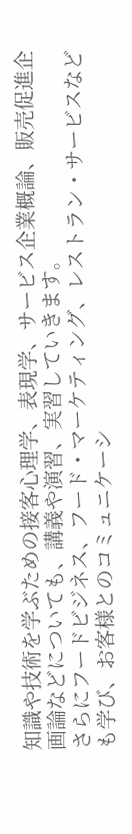知識や技術を学ぶための接客心理学、表現学、サービス企業概論、販売促進企画論などについても、講義や演習、実習していきます。
さらにフードビジネス、フード・マーケティング、レストラン・サービスなども学び、お客様とのコミュニケーシ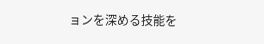ョンを深める技能を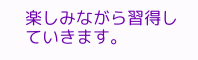楽しみながら習得していきます。